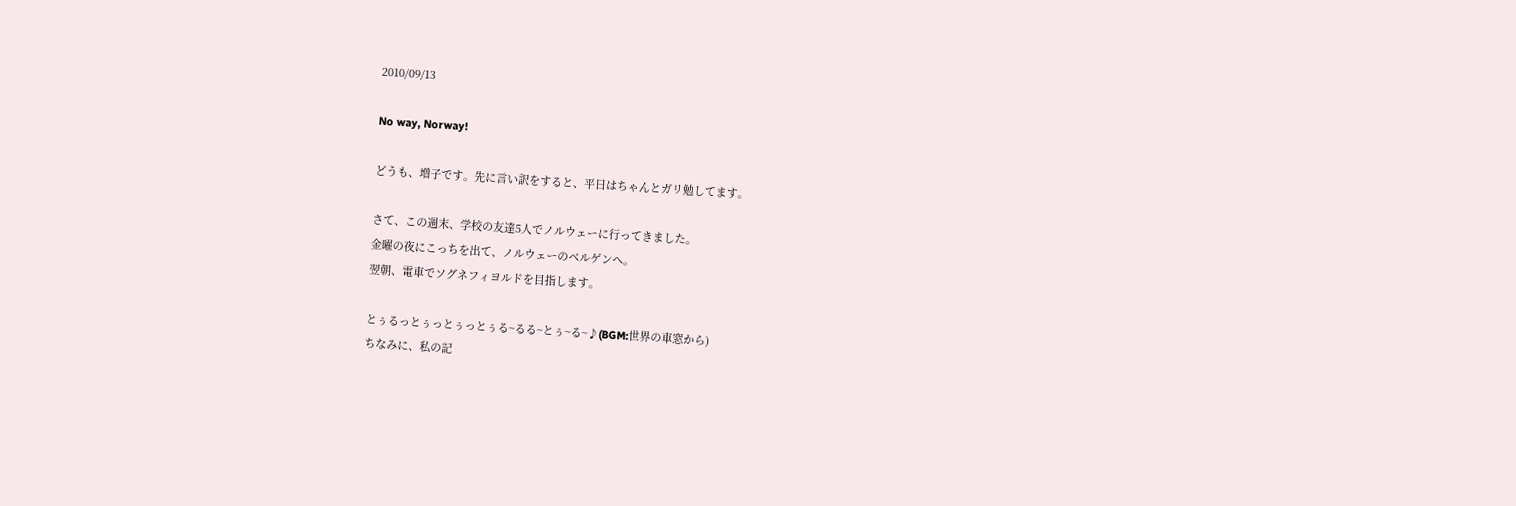2010/09/13

No way, Norway!

どうも、増子です。先に言い訳をすると、平日はちゃんとガリ勉してます。

さて、この週末、学校の友達5人でノルウェーに行ってきました。
金曜の夜にこっちを出て、ノルウェーのベルゲンへ。
翌朝、電車でソグネフィヨルドを目指します。

とぅるっとぅっとぅっとぅる~るる~とぅ~る~♪(BGM:世界の車窓から)
ちなみに、私の記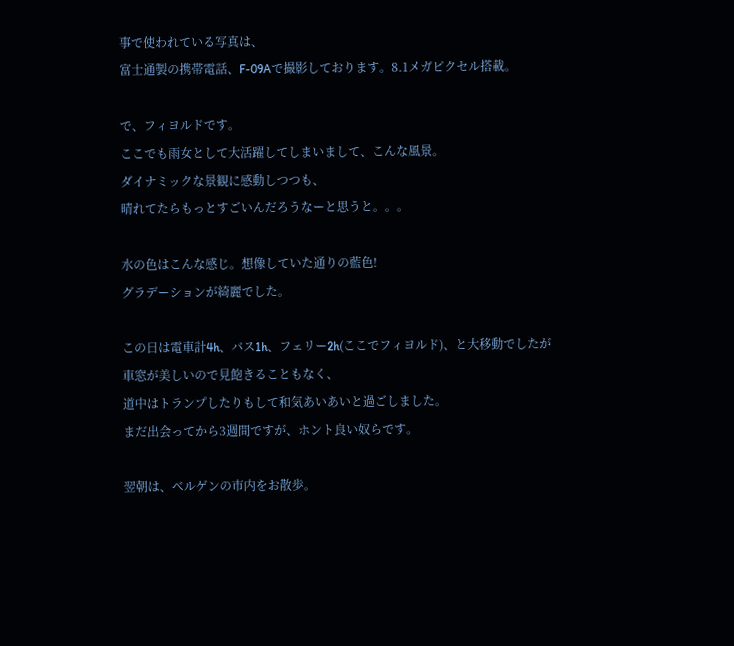事で使われている写真は、
富士通製の携帯電話、F-09Aで撮影しております。8.1メガピクセル搭載。

で、フィヨルドです。
ここでも雨女として大活躍してしまいまして、こんな風景。
ダイナミックな景観に感動しつつも、
晴れてたらもっとすごいんだろうなーと思うと。。。

水の色はこんな感じ。想像していた通りの藍色!
グラデーションが綺麗でした。

この日は電車計4h、バス1h、フェリー2h(ここでフィヨルド)、と大移動でしたが
車窓が美しいので見飽きることもなく、
道中はトランプしたりもして和気あいあいと過ごしました。
まだ出会ってから3週間ですが、ホント良い奴らです。

翌朝は、ベルゲンの市内をお散歩。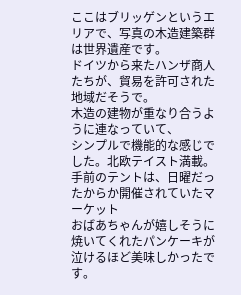ここはブリッゲンというエリアで、写真の木造建築群は世界遺産です。
ドイツから来たハンザ商人たちが、貿易を許可された地域だそうで。
木造の建物が重なり合うように連なっていて、
シンプルで機能的な感じでした。北欧テイスト満載。
手前のテントは、日曜だったからか開催されていたマーケット
おばあちゃんが嬉しそうに焼いてくれたパンケーキが
泣けるほど美味しかったです。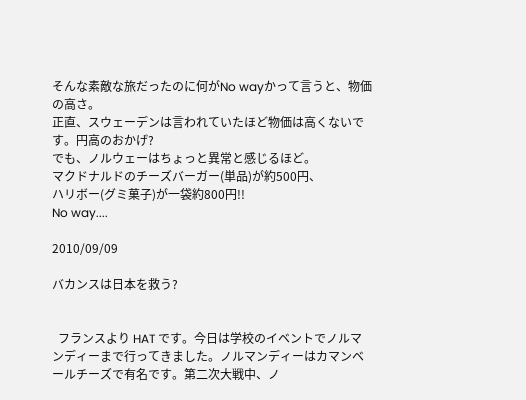そんな素敵な旅だったのに何がNo wayかって言うと、物価の高さ。
正直、スウェーデンは言われていたほど物価は高くないです。円高のおかげ?
でも、ノルウェーはちょっと異常と感じるほど。
マクドナルドのチーズバーガー(単品)が約500円、
ハリボー(グミ菓子)が一袋約800円!!
No way....

2010/09/09

バカンスは日本を救う?


  フランスより HAT です。今日は学校のイベントでノルマンディーまで行ってきました。ノルマンディーはカマンベールチーズで有名です。第二次大戦中、ノ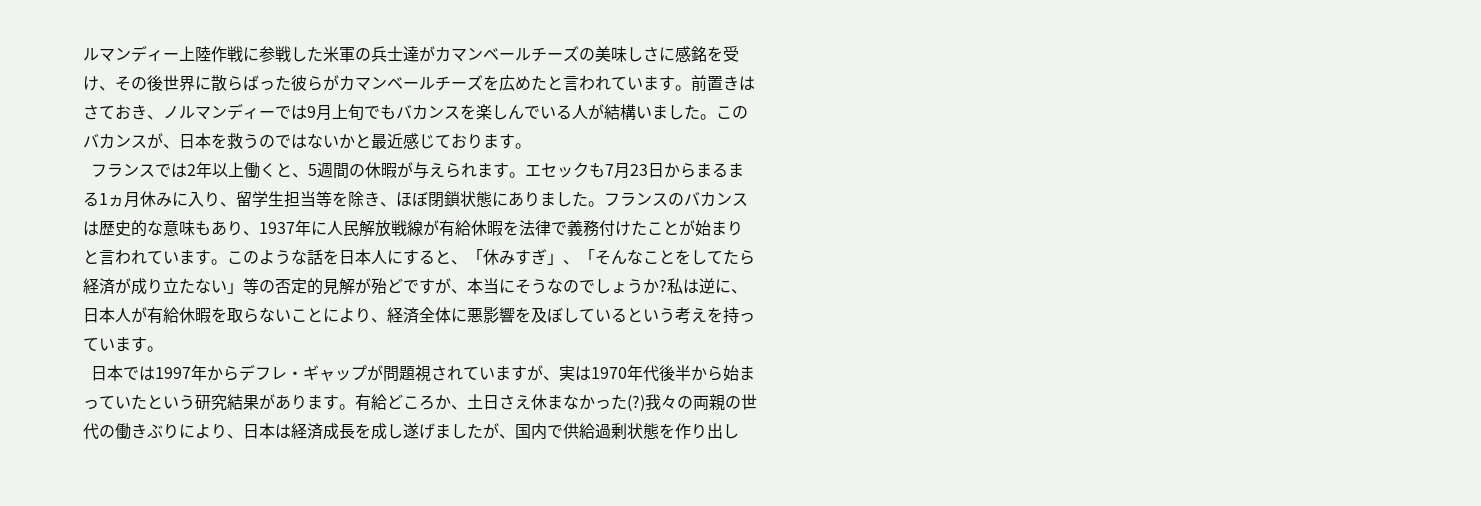ルマンディー上陸作戦に参戦した米軍の兵士達がカマンベールチーズの美味しさに感銘を受け、その後世界に散らばった彼らがカマンベールチーズを広めたと言われています。前置きはさておき、ノルマンディーでは9月上旬でもバカンスを楽しんでいる人が結構いました。このバカンスが、日本を救うのではないかと最近感じております。
  フランスでは2年以上働くと、5週間の休暇が与えられます。エセックも7月23日からまるまる1ヵ月休みに入り、留学生担当等を除き、ほぼ閉鎖状態にありました。フランスのバカンスは歴史的な意味もあり、1937年に人民解放戦線が有給休暇を法律で義務付けたことが始まりと言われています。このような話を日本人にすると、「休みすぎ」、「そんなことをしてたら経済が成り立たない」等の否定的見解が殆どですが、本当にそうなのでしょうか?私は逆に、日本人が有給休暇を取らないことにより、経済全体に悪影響を及ぼしているという考えを持っています。
  日本では1997年からデフレ・ギャップが問題視されていますが、実は1970年代後半から始まっていたという研究結果があります。有給どころか、土日さえ休まなかった(?)我々の両親の世代の働きぶりにより、日本は経済成長を成し遂げましたが、国内で供給過剰状態を作り出し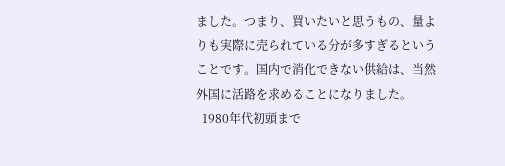ました。つまり、買いたいと思うもの、量よりも実際に売られている分が多すぎるということです。国内で消化できない供給は、当然外国に活路を求めることになりました。
  1980年代初頭まで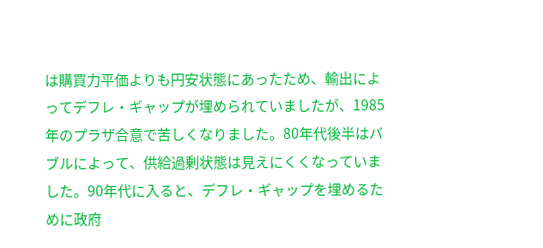は購買力平価よりも円安状態にあったため、輸出によってデフレ・ギャップが埋められていましたが、1985年のプラザ合意で苦しくなりました。80年代後半はバブルによって、供給過剰状態は見えにくくなっていました。90年代に入ると、デフレ・ギャップを埋めるために政府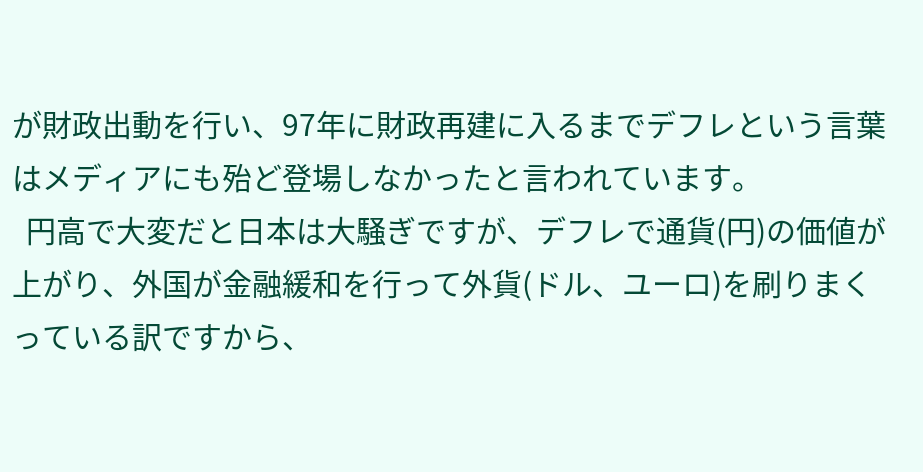が財政出動を行い、97年に財政再建に入るまでデフレという言葉はメディアにも殆ど登場しなかったと言われています。
  円高で大変だと日本は大騒ぎですが、デフレで通貨(円)の価値が上がり、外国が金融緩和を行って外貨(ドル、ユーロ)を刷りまくっている訳ですから、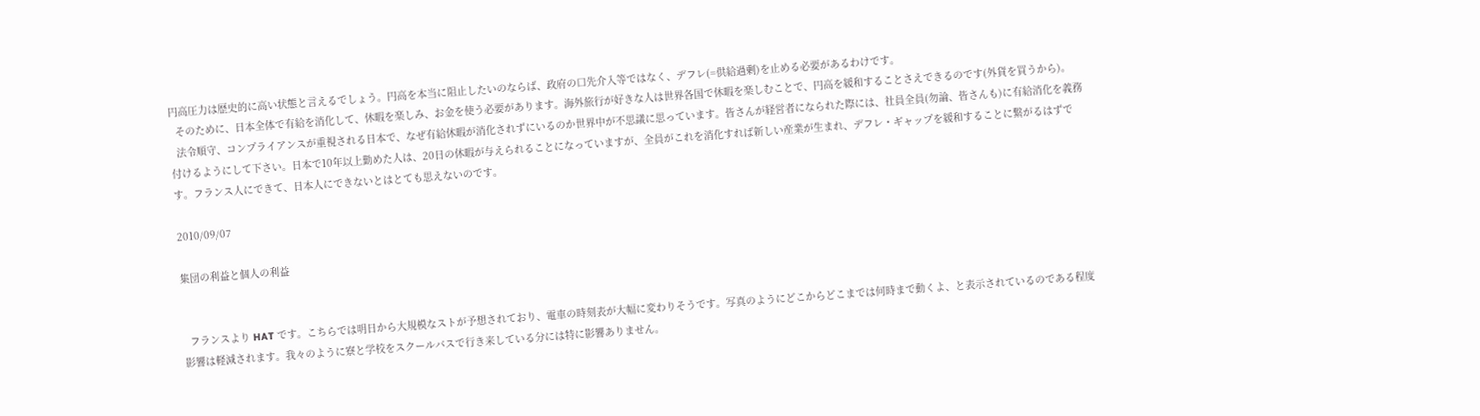円高圧力は歴史的に高い状態と言えるでしょう。円高を本当に阻止したいのならば、政府の口先介入等ではなく、デフレ(=供給過剰)を止める必要があるわけです。
  そのために、日本全体で有給を消化して、休暇を楽しみ、お金を使う必要があります。海外旅行が好きな人は世界各国で休暇を楽しむことで、円高を緩和することさえできるのです(外貨を買うから)。
  法令順守、コンプライアンスが重視される日本で、なぜ有給休暇が消化されずにいるのか世界中が不思議に思っています。皆さんが経営者になられた際には、社員全員(勿論、皆さんも)に有給消化を義務付けるようにして下さい。日本で10年以上勤めた人は、20日の休暇が与えられることになっていますが、全員がこれを消化すれば新しい産業が生まれ、デフレ・ギャップを緩和することに繋がるはずです。フランス人にできて、日本人にできないとはとても思えないのです。

2010/09/07

集団の利益と個人の利益


  フランスより HAT です。こちらでは明日から大規模なストが予想されており、電車の時刻表が大幅に変わりそうです。写真のようにどこからどこまでは何時まで動くよ、と表示されているのである程度影響は軽減されます。我々のように寮と学校をスクールバスで行き来している分には特に影響ありません。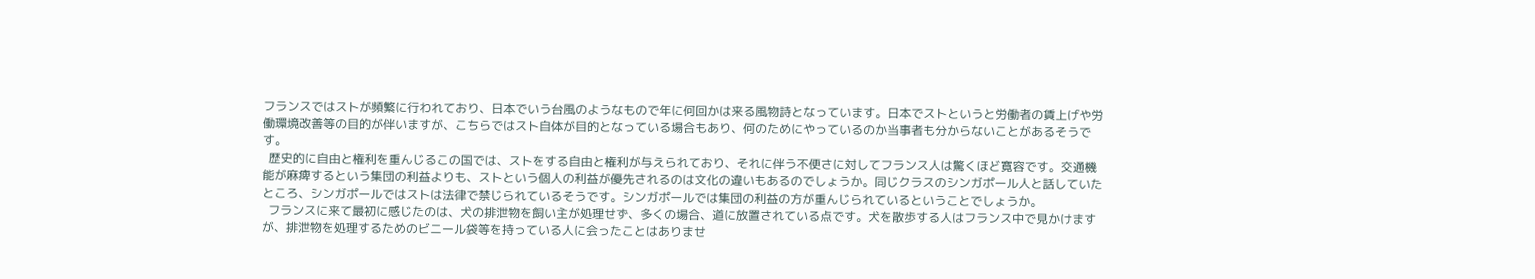フランスではストが頻繁に行われており、日本でいう台風のようなもので年に何回かは来る風物詩となっています。日本でストというと労働者の賃上げや労働環境改善等の目的が伴いますが、こちらではスト自体が目的となっている場合もあり、何のためにやっているのか当事者も分からないことがあるそうです。
  歴史的に自由と権利を重んじるこの国では、ストをする自由と権利が与えられており、それに伴う不便さに対してフランス人は驚くほど寛容です。交通機能が麻痺するという集団の利益よりも、ストという個人の利益が優先されるのは文化の違いもあるのでしょうか。同じクラスのシンガポール人と話していたところ、シンガポールではストは法律で禁じられているそうです。シンガポールでは集団の利益の方が重んじられているということでしょうか。
  フランスに来て最初に感じたのは、犬の排泄物を飼い主が処理せず、多くの場合、道に放置されている点です。犬を散歩する人はフランス中で見かけますが、排泄物を処理するためのビニール袋等を持っている人に会ったことはありませ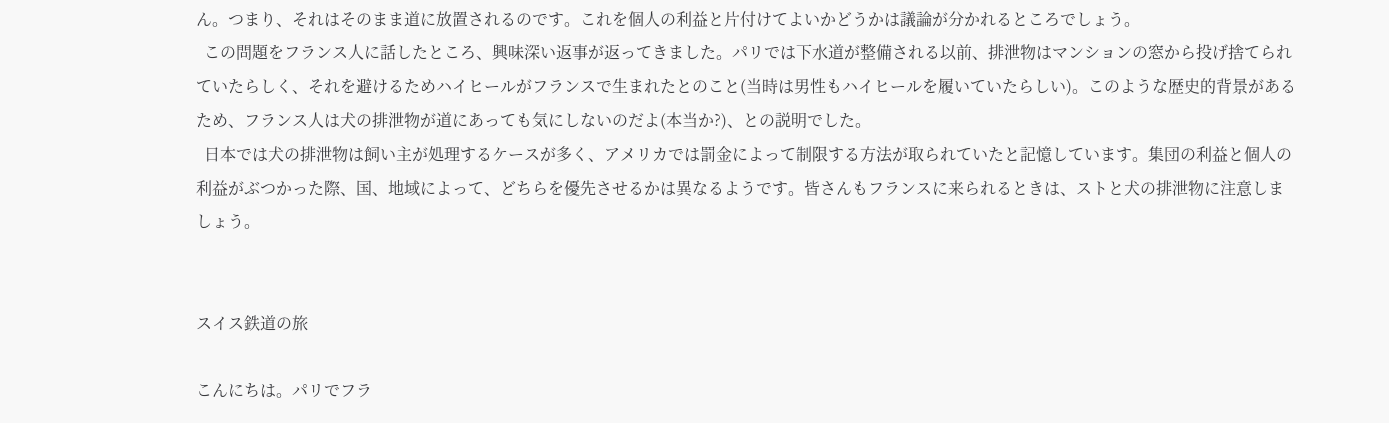ん。つまり、それはそのまま道に放置されるのです。これを個人の利益と片付けてよいかどうかは議論が分かれるところでしょう。
  この問題をフランス人に話したところ、興味深い返事が返ってきました。パリでは下水道が整備される以前、排泄物はマンションの窓から投げ捨てられていたらしく、それを避けるためハイヒールがフランスで生まれたとのこと(当時は男性もハイヒールを履いていたらしい)。このような歴史的背景があるため、フランス人は犬の排泄物が道にあっても気にしないのだよ(本当か?)、との説明でした。
  日本では犬の排泄物は飼い主が処理するケースが多く、アメリカでは罰金によって制限する方法が取られていたと記憶しています。集団の利益と個人の利益がぶつかった際、国、地域によって、どちらを優先させるかは異なるようです。皆さんもフランスに来られるときは、ストと犬の排泄物に注意しましょう。


スイス鉄道の旅

こんにちは。パリでフラ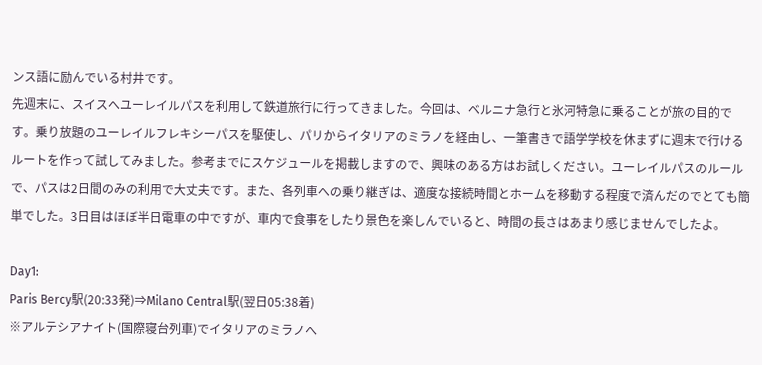ンス語に励んでいる村井です。
先週末に、スイスへユーレイルパスを利用して鉄道旅行に行ってきました。今回は、ベルニナ急行と氷河特急に乗ることが旅の目的です。乗り放題のユーレイルフレキシーパスを駆使し、パリからイタリアのミラノを経由し、一筆書きで語学学校を休まずに週末で行けるルートを作って試してみました。参考までにスケジュールを掲載しますので、興味のある方はお試しください。ユーレイルパスのルールで、パスは2日間のみの利用で大丈夫です。また、各列車への乗り継ぎは、適度な接続時間とホームを移動する程度で済んだのでとても簡単でした。3日目はほぼ半日電車の中ですが、車内で食事をしたり景色を楽しんでいると、時間の長さはあまり感じませんでしたよ。

Day1:
Paris Bercy駅(20:33発)⇒Milano Central駅(翌日05:38着)
※アルテシアナイト(国際寝台列車)でイタリアのミラノへ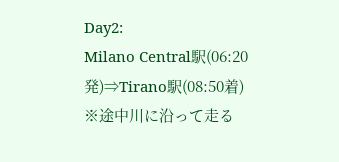Day2:
Milano Central駅(06:20発)⇒Tirano駅(08:50着)
※途中川に沿って走る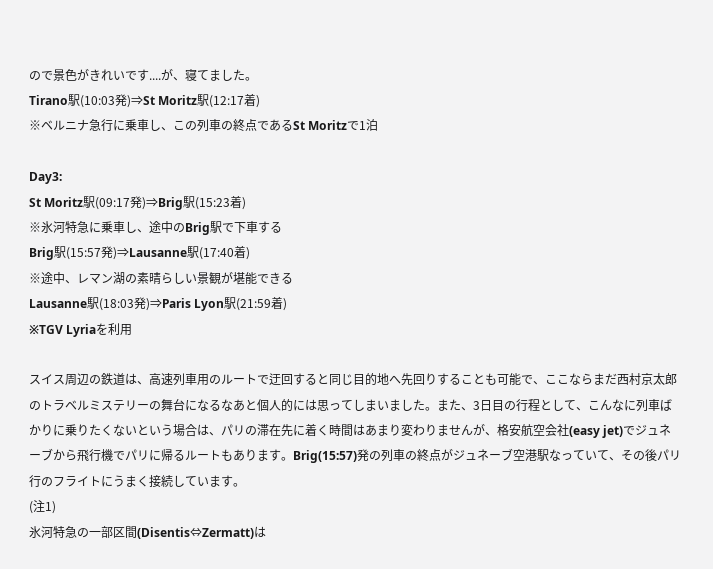ので景色がきれいです....が、寝てました。
Tirano駅(10:03発)⇒St Moritz駅(12:17着)
※ベルニナ急行に乗車し、この列車の終点であるSt Moritzで1泊

Day3:
St Moritz駅(09:17発)⇒Brig駅(15:23着)
※氷河特急に乗車し、途中のBrig駅で下車する
Brig駅(15:57発)⇒Lausanne駅(17:40着)
※途中、レマン湖の素晴らしい景観が堪能できる
Lausanne駅(18:03発)⇒Paris Lyon駅(21:59着)
※TGV Lyriaを利用

スイス周辺の鉄道は、高速列車用のルートで迂回すると同じ目的地へ先回りすることも可能で、ここならまだ西村京太郎のトラベルミステリーの舞台になるなあと個人的には思ってしまいました。また、3日目の行程として、こんなに列車ばかりに乗りたくないという場合は、パリの滞在先に着く時間はあまり変わりませんが、格安航空会社(easy jet)でジュネーブから飛行機でパリに帰るルートもあります。Brig(15:57)発の列車の終点がジュネーブ空港駅なっていて、その後パリ行のフライトにうまく接続しています。
(注1)
氷河特急の一部区間(Disentis⇔Zermatt)は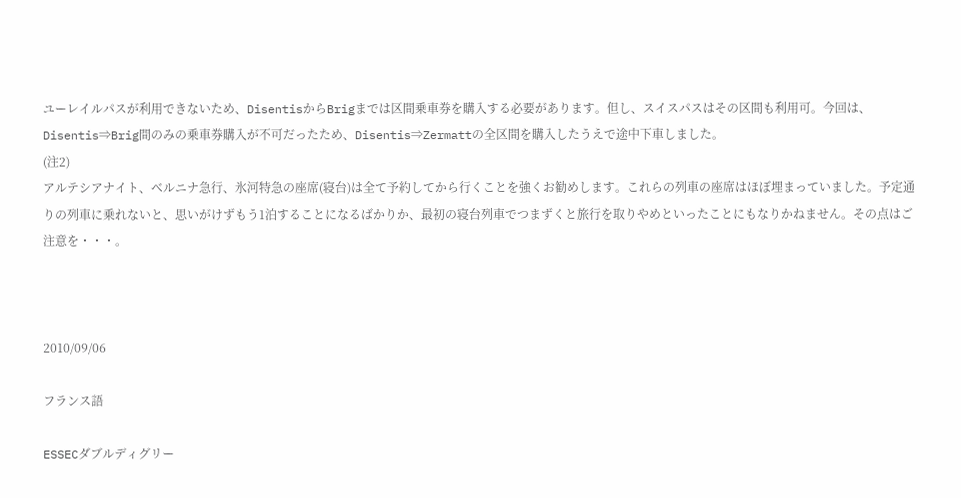ユーレイルパスが利用できないため、DisentisからBrigまでは区間乗車券を購入する必要があります。但し、スイスパスはその区間も利用可。今回は、Disentis⇒Brig間のみの乗車券購入が不可だったため、Disentis⇒Zermattの全区間を購入したうえで途中下車しました。
(注2)
アルテシアナイト、ベルニナ急行、氷河特急の座席(寝台)は全て予約してから行くことを強くお勧めします。これらの列車の座席はほぼ埋まっていました。予定通りの列車に乗れないと、思いがけずもう1泊することになるばかりか、最初の寝台列車でつまずくと旅行を取りやめといったことにもなりかねません。その点はご注意を・・・。



2010/09/06

フランス語

ESSECダブルディグリー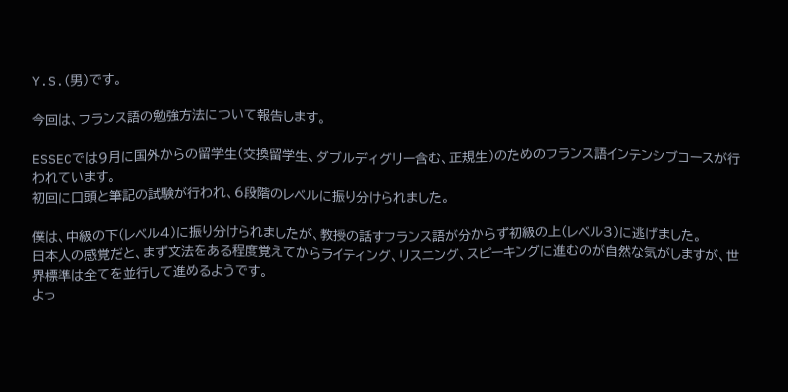Y.S.(男)です。

今回は、フランス語の勉強方法について報告します。

ESSECでは9月に国外からの留学生(交換留学生、ダブルディグリー含む、正規生)のためのフランス語インテンシブコースが行われています。
初回に口頭と筆記の試験が行われ、6段階のレベルに振り分けられました。

僕は、中級の下(レベル4)に振り分けられましたが、教授の話すフランス語が分からず初級の上(レベル3)に逃げました。
日本人の感覚だと、まず文法をある程度覚えてからライティング、リスニング、スピーキングに進むのが自然な気がしますが、世界標準は全てを並行して進めるようです。
よっ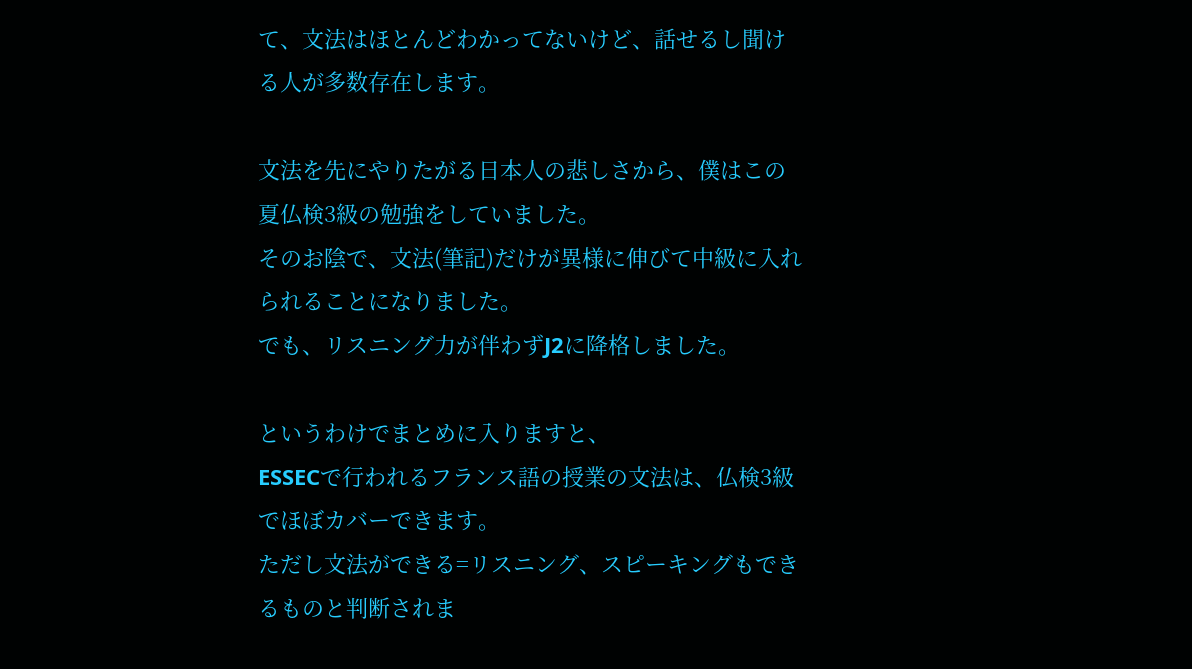て、文法はほとんどわかってないけど、話せるし聞ける人が多数存在します。

文法を先にやりたがる日本人の悲しさから、僕はこの夏仏検3級の勉強をしていました。
そのお陰で、文法(筆記)だけが異様に伸びて中級に入れられることになりました。
でも、リスニング力が伴わずJ2に降格しました。

というわけでまとめに入りますと、
ESSECで行われるフランス語の授業の文法は、仏検3級でほぼカバーできます。
ただし文法ができる=リスニング、スピーキングもできるものと判断されま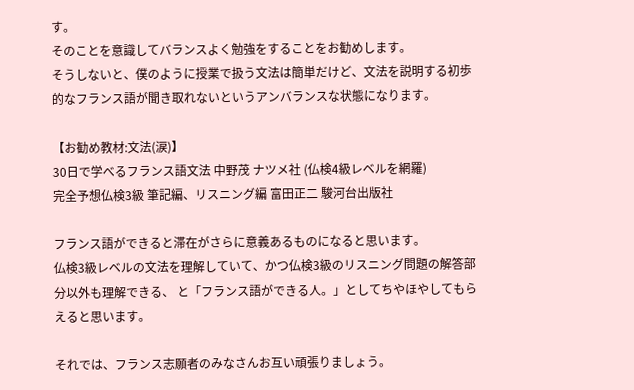す。
そのことを意識してバランスよく勉強をすることをお勧めします。
そうしないと、僕のように授業で扱う文法は簡単だけど、文法を説明する初歩的なフランス語が聞き取れないというアンバランスな状態になります。

【お勧め教材:文法(涙)】
30日で学べるフランス語文法 中野茂 ナツメ社 (仏検4級レベルを網羅)
完全予想仏検3級 筆記編、リスニング編 富田正二 駿河台出版社

フランス語ができると滞在がさらに意義あるものになると思います。
仏検3級レベルの文法を理解していて、かつ仏検3級のリスニング問題の解答部分以外も理解できる、 と「フランス語ができる人。」としてちやほやしてもらえると思います。

それでは、フランス志願者のみなさんお互い頑張りましょう。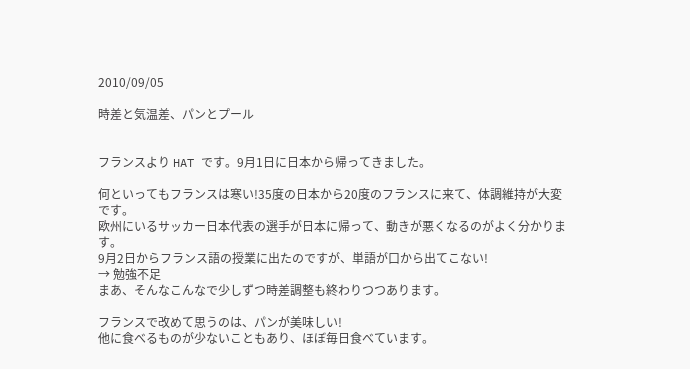2010/09/05

時差と気温差、パンとプール


フランスより HAT です。9月1日に日本から帰ってきました。

何といってもフランスは寒い!35度の日本から20度のフランスに来て、体調維持が大変です。
欧州にいるサッカー日本代表の選手が日本に帰って、動きが悪くなるのがよく分かります。
9月2日からフランス語の授業に出たのですが、単語が口から出てこない!
→ 勉強不足
まあ、そんなこんなで少しずつ時差調整も終わりつつあります。

フランスで改めて思うのは、パンが美味しい!
他に食べるものが少ないこともあり、ほぼ毎日食べています。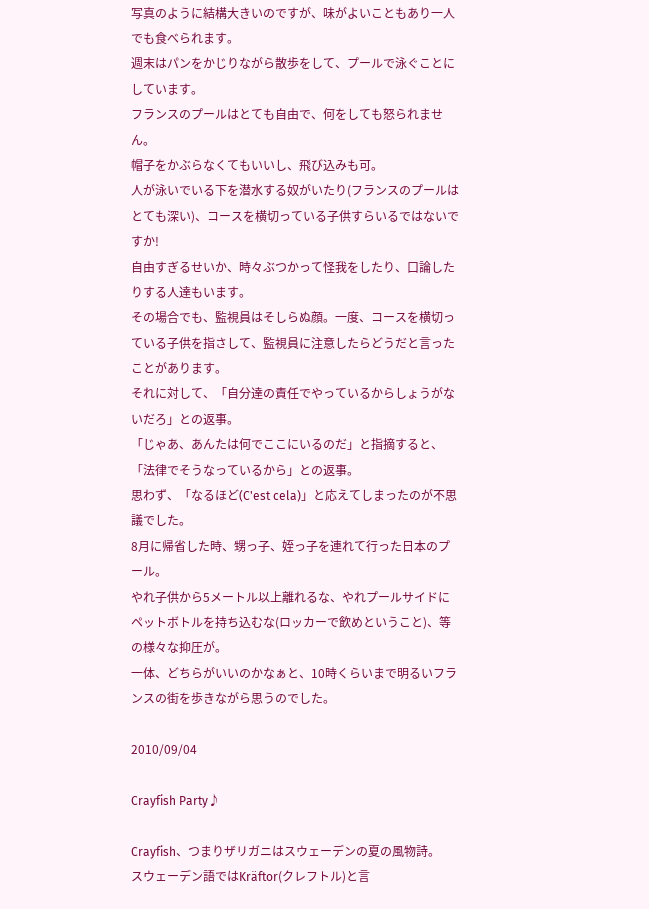写真のように結構大きいのですが、味がよいこともあり一人でも食べられます。
週末はパンをかじりながら散歩をして、プールで泳ぐことにしています。
フランスのプールはとても自由で、何をしても怒られません。
帽子をかぶらなくてもいいし、飛び込みも可。
人が泳いでいる下を潜水する奴がいたり(フランスのプールはとても深い)、コースを横切っている子供すらいるではないですか!
自由すぎるせいか、時々ぶつかって怪我をしたり、口論したりする人達もいます。
その場合でも、監視員はそしらぬ顔。一度、コースを横切っている子供を指さして、監視員に注意したらどうだと言ったことがあります。
それに対して、「自分達の責任でやっているからしょうがないだろ」との返事。
「じゃあ、あんたは何でここにいるのだ」と指摘すると、「法律でそうなっているから」との返事。
思わず、「なるほど(C'est cela)」と応えてしまったのが不思議でした。
8月に帰省した時、甥っ子、姪っ子を連れて行った日本のプール。
やれ子供から5メートル以上離れるな、やれプールサイドにペットボトルを持ち込むな(ロッカーで飲めということ)、等の様々な抑圧が。
一体、どちらがいいのかなぁと、10時くらいまで明るいフランスの街を歩きながら思うのでした。

2010/09/04

Crayfish Party♪

Crayfish、つまりザリガニはスウェーデンの夏の風物詩。
スウェーデン語ではKräftor(クレフトル)と言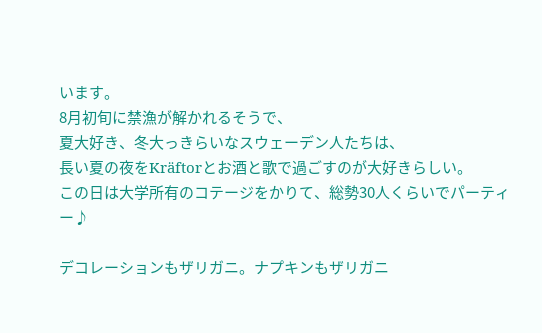います。
8月初旬に禁漁が解かれるそうで、
夏大好き、冬大っきらいなスウェーデン人たちは、
長い夏の夜をKräftorとお酒と歌で過ごすのが大好きらしい。
この日は大学所有のコテージをかりて、総勢30人くらいでパーティー♪

デコレーションもザリガニ。ナプキンもザリガニ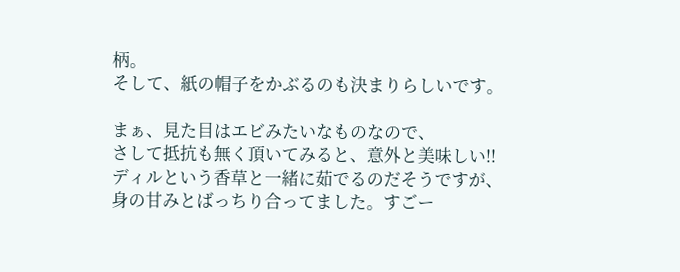柄。
そして、紙の帽子をかぶるのも決まりらしいです。

まぁ、見た目はエビみたいなものなので、
さして抵抗も無く頂いてみると、意外と美味しい!!
ディルという香草と一緒に茹でるのだそうですが、
身の甘みとばっちり合ってました。すごー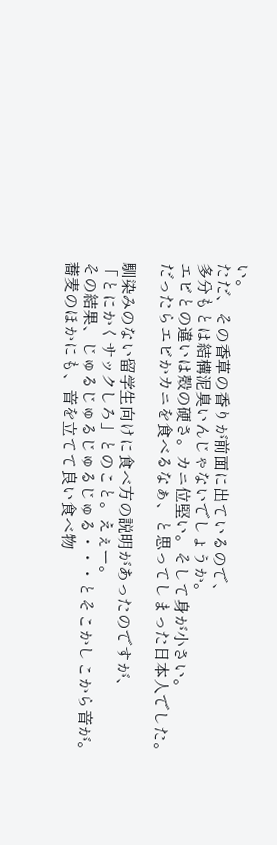い。
ただ、その香草の香りが前面に出ているので、
多分もとは結構泥臭いんじゃないでしょうか。
エビとの違いは殻の硬さ。カニ位堅い。そして身が小さい。
だったらエビかカニを食べるなぁ、と思ってしまった日本人でした。

馴染みのない留学生向けに食べ方の説明があったのですが、
「とにかくサックしろ」とのこと。えぇー。
その結果、じゅるじゅるじゅるじゅる・・・とそこかしこから音が。
蕎麦のほかにも、音を立てて良い食べ物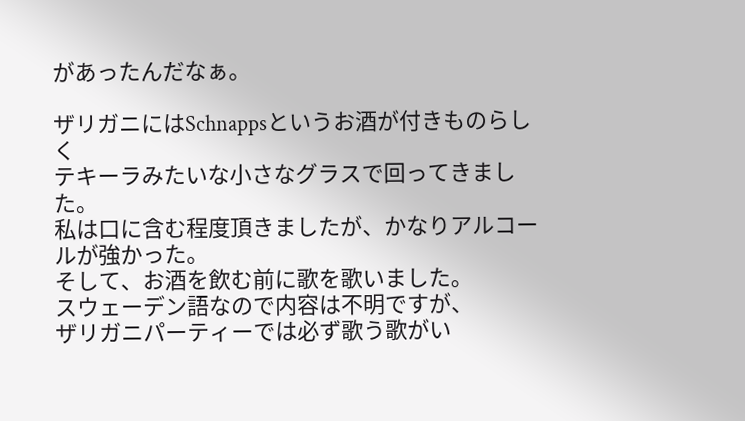があったんだなぁ。

ザリガニにはSchnappsというお酒が付きものらしく
テキーラみたいな小さなグラスで回ってきました。
私は口に含む程度頂きましたが、かなりアルコールが強かった。
そして、お酒を飲む前に歌を歌いました。
スウェーデン語なので内容は不明ですが、
ザリガニパーティーでは必ず歌う歌がい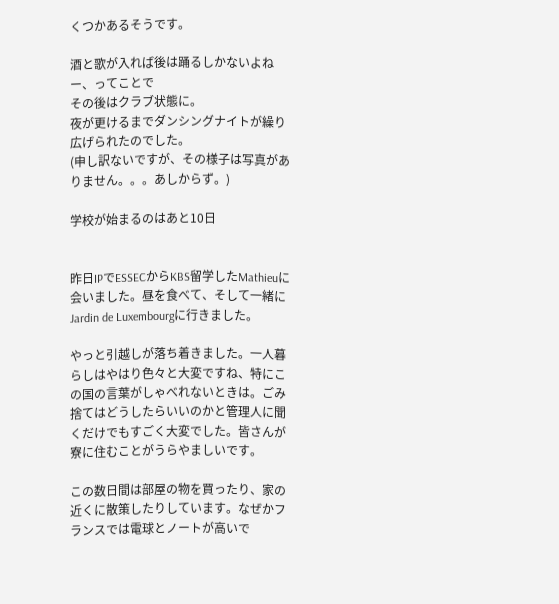くつかあるそうです。

酒と歌が入れば後は踊るしかないよねー、ってことで
その後はクラブ状態に。
夜が更けるまでダンシングナイトが繰り広げられたのでした。
(申し訳ないですが、その様子は写真がありません。。。あしからず。)

学校が始まるのはあと10日


昨日IPでESSECからKBS留学したMathieuに会いました。昼を食べて、そして一緒にJardin de Luxembourgに行きました。

やっと引越しが落ち着きました。一人暮らしはやはり色々と大変ですね、特にこの国の言葉がしゃべれないときは。ごみ捨てはどうしたらいいのかと管理人に聞くだけでもすごく大変でした。皆さんが寮に住むことがうらやましいです。

この数日間は部屋の物を買ったり、家の近くに散策したりしています。なぜかフランスでは電球とノートが高いで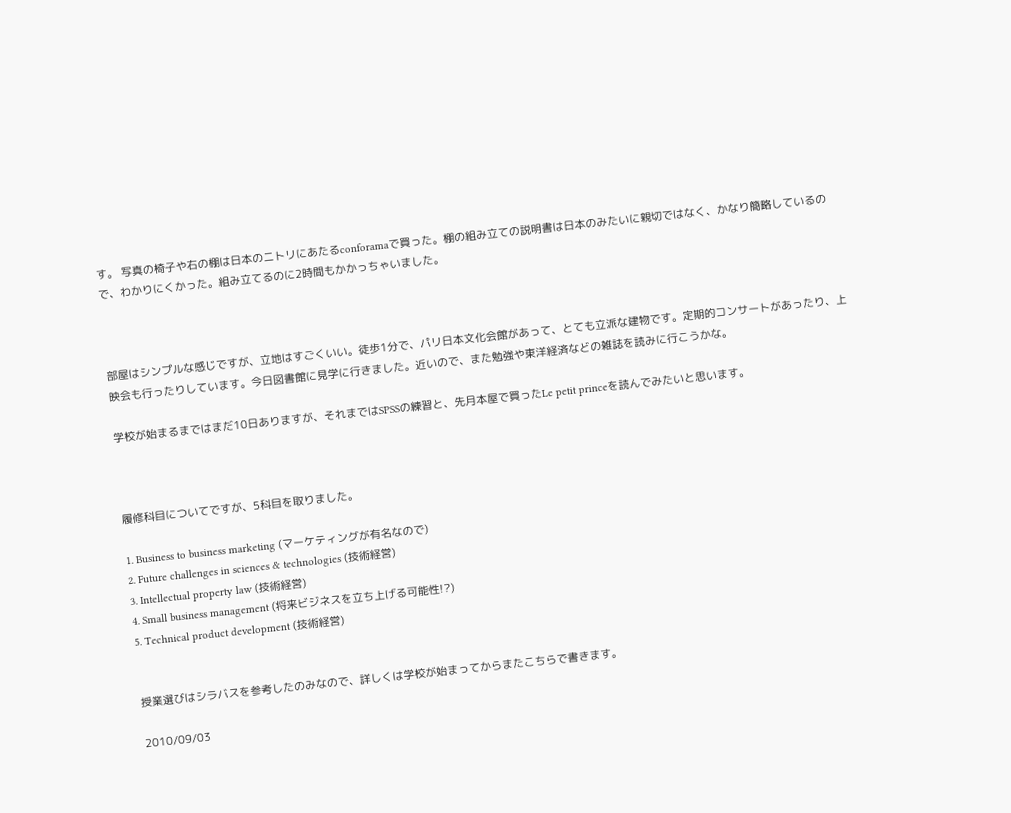す。 写真の椅子や右の棚は日本のニトリにあたるconforamaで買った。棚の組み立ての説明書は日本のみたいに親切ではなく、かなり簡略しているので、わかりにくかった。組み立てるのに2時間もかかっちゃいました。



部屋はシンプルな感じですが、立地はすごくいい。徒歩1分で、パリ日本文化会館があって、とても立派な建物です。定期的コンサートがあったり、上映会も行ったりしています。今日図書館に見学に行きました。近いので、また勉強や東洋経済などの雑誌を読みに行こうかな。

学校が始まるまではまだ10日ありますが、それまではSPSSの練習と、先月本屋で買ったLe petit princeを読んでみたいと思います。



履修科目についてですが、5科目を取りました。

1. Business to business marketing (マーケティングが有名なので)
2. Future challenges in sciences & technologies (技術経営)
3. Intellectual property law (技術経営)
4. Small business management (将来ビジネスを立ち上げる可能性!?)
5. Technical product development (技術経営)


授業選びはシラバスを参考したのみなので、詳しくは学校が始まってからまたこちらで書きます。

2010/09/03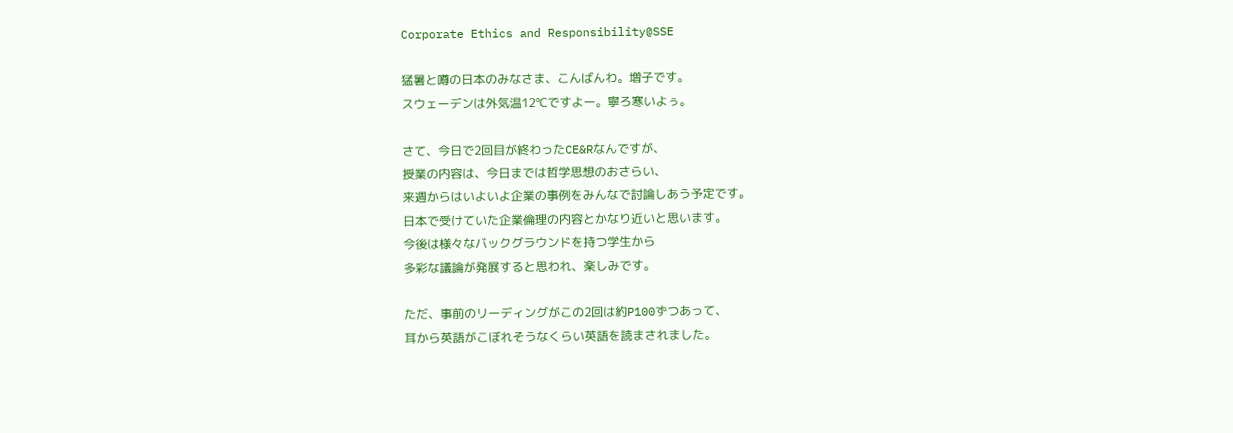Corporate Ethics and Responsibility@SSE

猛暑と噂の日本のみなさま、こんばんわ。増子です。
スウェーデンは外気温12℃ですよー。寧ろ寒いよぅ。

さて、今日で2回目が終わったCE&Rなんですが、
授業の内容は、今日までは哲学思想のおさらい、
来週からはいよいよ企業の事例をみんなで討論しあう予定です。
日本で受けていた企業倫理の内容とかなり近いと思います。
今後は様々なバックグラウンドを持つ学生から
多彩な議論が発展すると思われ、楽しみです。

ただ、事前のリーディングがこの2回は約P100ずつあって、
耳から英語がこぼれそうなくらい英語を読まされました。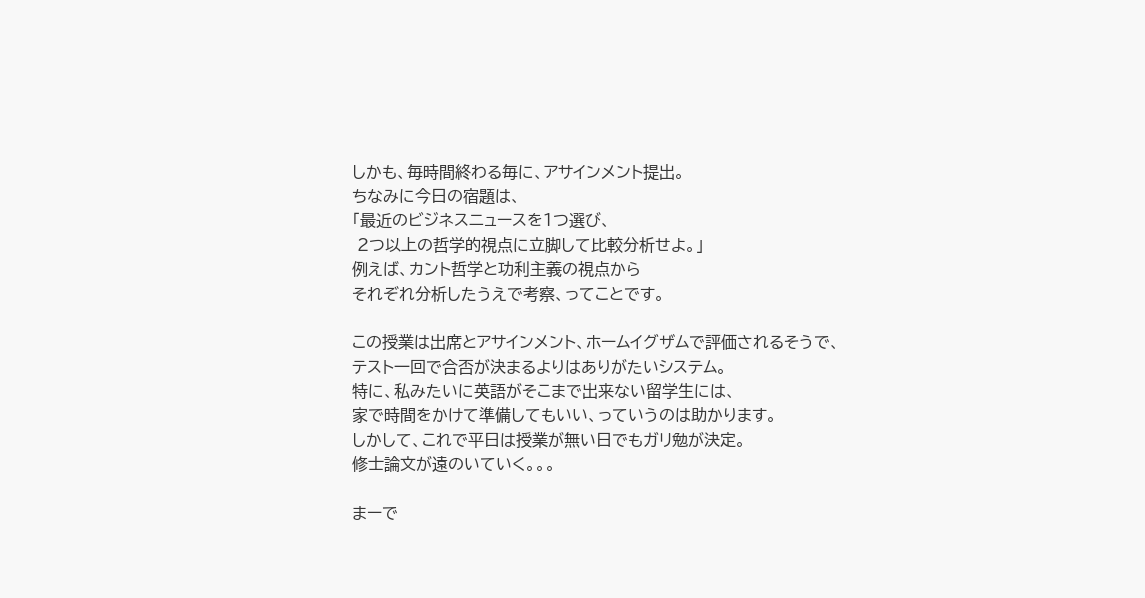しかも、毎時間終わる毎に、アサインメント提出。
ちなみに今日の宿題は、
「最近のビジネスニュースを1つ選び、
 2つ以上の哲学的視点に立脚して比較分析せよ。」
例えば、カント哲学と功利主義の視点から
それぞれ分析したうえで考察、ってことです。

この授業は出席とアサインメント、ホームイグザムで評価されるそうで、
テスト一回で合否が決まるよりはありがたいシステム。
特に、私みたいに英語がそこまで出来ない留学生には、
家で時間をかけて準備してもいい、っていうのは助かります。
しかして、これで平日は授業が無い日でもガリ勉が決定。
修士論文が遠のいていく。。。

まーで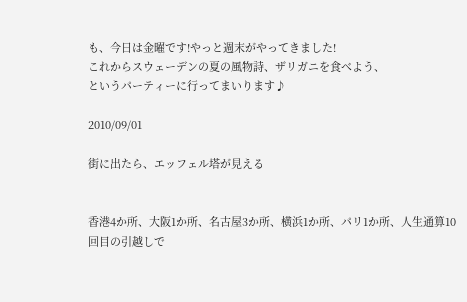も、今日は金曜です!やっと週末がやってきました!
これからスウェーデンの夏の風物詩、ザリガニを食べよう、
というパーティーに行ってまいります♪

2010/09/01

街に出たら、エッフェル塔が見える


香港4か所、大阪1か所、名古屋3か所、横浜1か所、パリ1か所、人生通算10回目の引越しで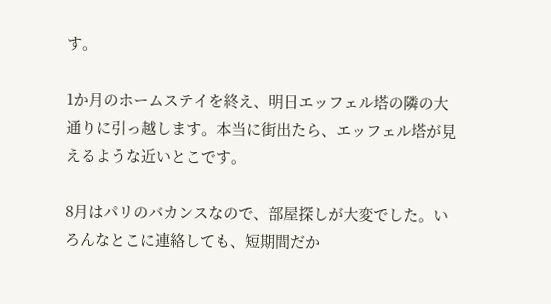す。

1か月のホームステイを終え、明日エッフェル塔の隣の大通りに引っ越します。本当に街出たら、エッフェル塔が見えるような近いとこです。

8月はパリのバカンスなので、部屋探しが大変でした。いろんなとこに連絡しても、短期間だか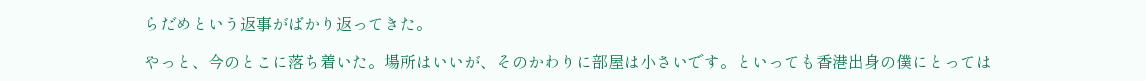らだめという返事がばかり返ってきた。

やっと、今のとこに落ち着いた。場所はいいが、そのかわりに部屋は小さいです。といっても香港出身の僕にとっては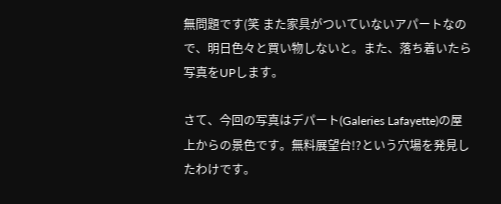無問題です(笑 また家具がついていないアパートなので、明日色々と買い物しないと。また、落ち着いたら写真をUPします。

さて、今回の写真はデパート(Galeries Lafayette)の屋上からの景色です。無料展望台!?という穴場を発見したわけです。